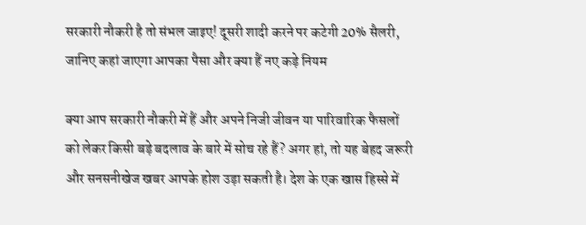सरकारी नौकरी है तो संभल जाइए! दूसरी शादी करने पर कटेगी 20% सैलरी, जानिए कहां जाएगा आपका पैसा और क्या हैं नए कड़े नियम

क्या आप सरकारी नौकरी में हैं और अपने निजी जीवन या पारिवारिक फैसलों को लेकर किसी बड़े बदलाव के बारे में सोच रहे हैं? अगर हां, तो यह बेहद जरूरी और सनसनीखेज खबर आपके होश उड़ा सकती है। देश के एक खास हिस्से में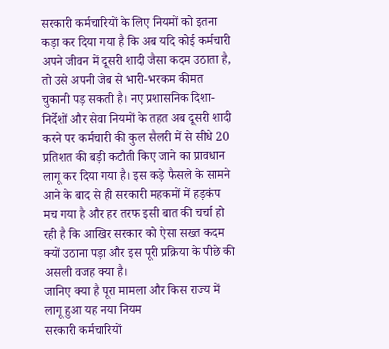सरकारी कर्मचारियों के लिए नियमों को इतना कड़ा कर दिया गया है कि अब यदि कोई कर्मचारी अपने जीवन में दूसरी शादी जैसा कदम उठाता है, तो उसे अपनी जेब से भारी-भरकम कीमत चुकानी पड़ सकती है। नए प्रशासनिक दिशा-निर्देशों और सेवा नियमों के तहत अब दूसरी शादी करने पर कर्मचारी की कुल सैलरी में से सीधे 20 प्रतिशत की बड़ी कटौती किए जाने का प्रावधान लागू कर दिया गया है। इस कड़े फैसले के सामने आने के बाद से ही सरकारी महकमों में हड़कंप मच गया है और हर तरफ इसी बात की चर्चा हो रही है कि आखिर सरकार को ऐसा सख्त कदम क्यों उठाना पड़ा और इस पूरी प्रक्रिया के पीछे की असली वजह क्या है।
जानिए क्या है पूरा मामला और किस राज्य में लागू हुआ यह नया नियम
सरकारी कर्मचारियों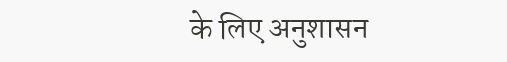के लिए अनुशासन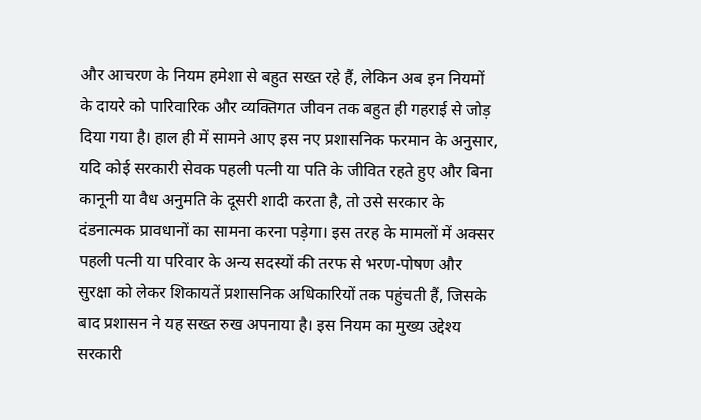और आचरण के नियम हमेशा से बहुत सख्त रहे हैं, लेकिन अब इन नियमों के दायरे को पारिवारिक और व्यक्तिगत जीवन तक बहुत ही गहराई से जोड़ दिया गया है। हाल ही में सामने आए इस नए प्रशासनिक फरमान के अनुसार, यदि कोई सरकारी सेवक पहली पत्नी या पति के जीवित रहते हुए और बिना कानूनी या वैध अनुमति के दूसरी शादी करता है, तो उसे सरकार के दंडनात्मक प्रावधानों का सामना करना पड़ेगा। इस तरह के मामलों में अक्सर पहली पत्नी या परिवार के अन्य सदस्यों की तरफ से भरण-पोषण और सुरक्षा को लेकर शिकायतें प्रशासनिक अधिकारियों तक पहुंचती हैं, जिसके बाद प्रशासन ने यह सख्त रुख अपनाया है। इस नियम का मुख्य उद्देश्य सरकारी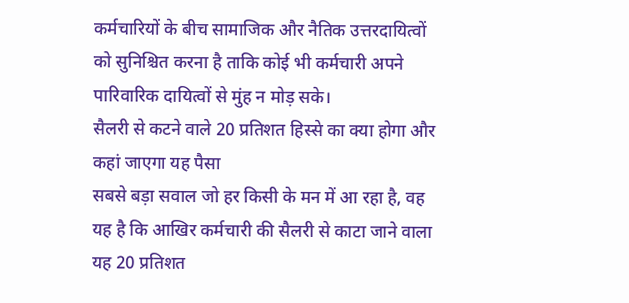कर्मचारियों के बीच सामाजिक और नैतिक उत्तरदायित्वों को सुनिश्चित करना है ताकि कोई भी कर्मचारी अपने पारिवारिक दायित्वों से मुंह न मोड़ सके।
सैलरी से कटने वाले 20 प्रतिशत हिस्से का क्या होगा और कहां जाएगा यह पैसा
सबसे बड़ा सवाल जो हर किसी के मन में आ रहा है, वह यह है कि आखिर कर्मचारी की सैलरी से काटा जाने वाला यह 20 प्रतिशत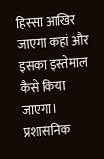हिस्सा आखिर जाएगा कहां और इसका इस्तेमाल कैसे किया जाएगा। प्रशासनिक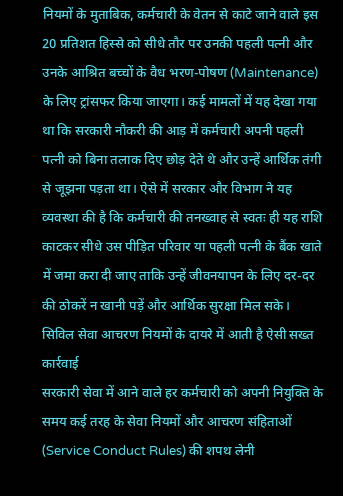नियमों के मुताबिक, कर्मचारी के वेतन से काटे जाने वाले इस 20 प्रतिशत हिस्से को सीधे तौर पर उनकी पहली पत्नी और उनके आश्रित बच्चों के वैध भरण-पोषण (Maintenance) के लिए ट्रांसफर किया जाएगा। कई मामलों में यह देखा गया था कि सरकारी नौकरी की आड़ में कर्मचारी अपनी पहली पत्नी को बिना तलाक दिए छोड़ देते थे और उन्हें आर्थिक तंगी से जूझना पड़ता था। ऐसे में सरकार और विभाग ने यह व्यवस्था की है कि कर्मचारी की तनख्वाह से स्वतः ही यह राशि काटकर सीधे उस पीड़ित परिवार या पहली पत्नी के बैंक खाते में जमा करा दी जाए ताकि उन्हें जीवनयापन के लिए दर-दर की ठोकरें न खानी पड़ें और आर्थिक सुरक्षा मिल सके।
सिविल सेवा आचरण नियमों के दायरे में आती है ऐसी सख्त कार्रवाई
सरकारी सेवा में आने वाले हर कर्मचारी को अपनी नियुक्ति के समय कई तरह के सेवा नियमों और आचरण संहिताओं (Service Conduct Rules) की शपथ लेनी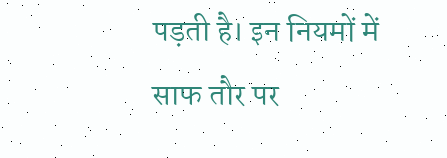पड़ती है। इन नियमों में साफ तौर पर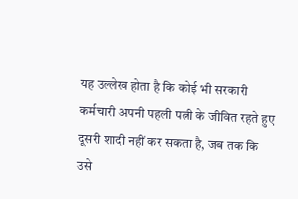यह उल्लेख होता है कि कोई भी सरकारी कर्मचारी अपनी पहली पत्नी के जीवित रहते हुए दूसरी शादी नहीं कर सकता है, जब तक कि उसे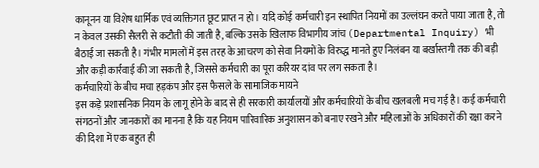कानूनन या विशेष धार्मिक एवं व्यक्तिगत छूट प्राप्त न हो। यदि कोई कर्मचारी इन स्थापित नियमों का उल्लंघन करते पाया जाता है, तो न केवल उसकी सैलरी से कटौती की जाती है, बल्कि उसके खिलाफ विभागीय जांच (Departmental Inquiry) भी बैठाई जा सकती है। गंभीर मामलों में इस तरह के आचरण को सेवा नियमों के विरुद्ध मानते हुए निलंबन या बर्खास्तगी तक की बड़ी और कड़ी कार्रवाई की जा सकती है, जिससे कर्मचारी का पूरा करियर दांव पर लग सकता है।
कर्मचारियों के बीच मचा हड़कंप और इस फैसले के सामाजिक मायने
इस कड़े प्रशासनिक नियम के लागू होने के बाद से ही सरकारी कार्यालयों और कर्मचारियों के बीच खलबली मच गई है। कई कर्मचारी संगठनों और जानकारों का मानना है कि यह नियम पारिवारिक अनुशासन को बनाए रखने और महिलाओं के अधिकारों की रक्षा करने की दिशा में एक बहुत ही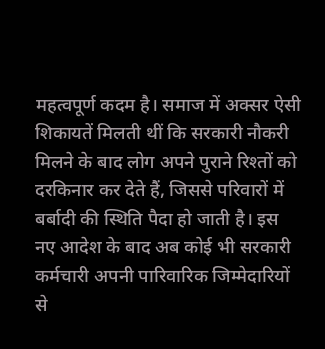महत्वपूर्ण कदम है। समाज में अक्सर ऐसी शिकायतें मिलती थीं कि सरकारी नौकरी मिलने के बाद लोग अपने पुराने रिश्तों को दरकिनार कर देते हैं, जिससे परिवारों में बर्बादी की स्थिति पैदा हो जाती है। इस नए आदेश के बाद अब कोई भी सरकारी कर्मचारी अपनी पारिवारिक जिम्मेदारियों से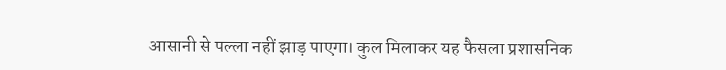आसानी से पल्ला नहीं झाड़ पाएगा। कुल मिलाकर यह फैसला प्रशासनिक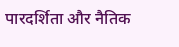पारदर्शिता और नैतिक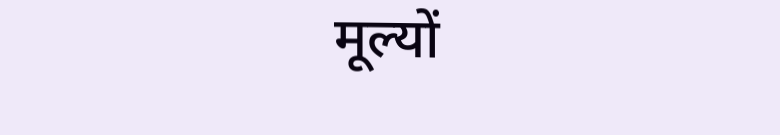मूल्यों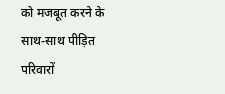को मजबूत करने के साथ-साथ पीड़ित परिवारों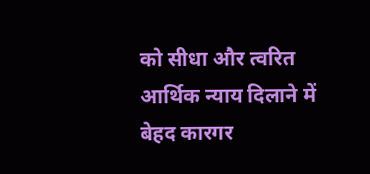को सीधा और त्वरित आर्थिक न्याय दिलाने में बेहद कारगर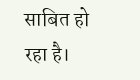साबित हो रहा है।